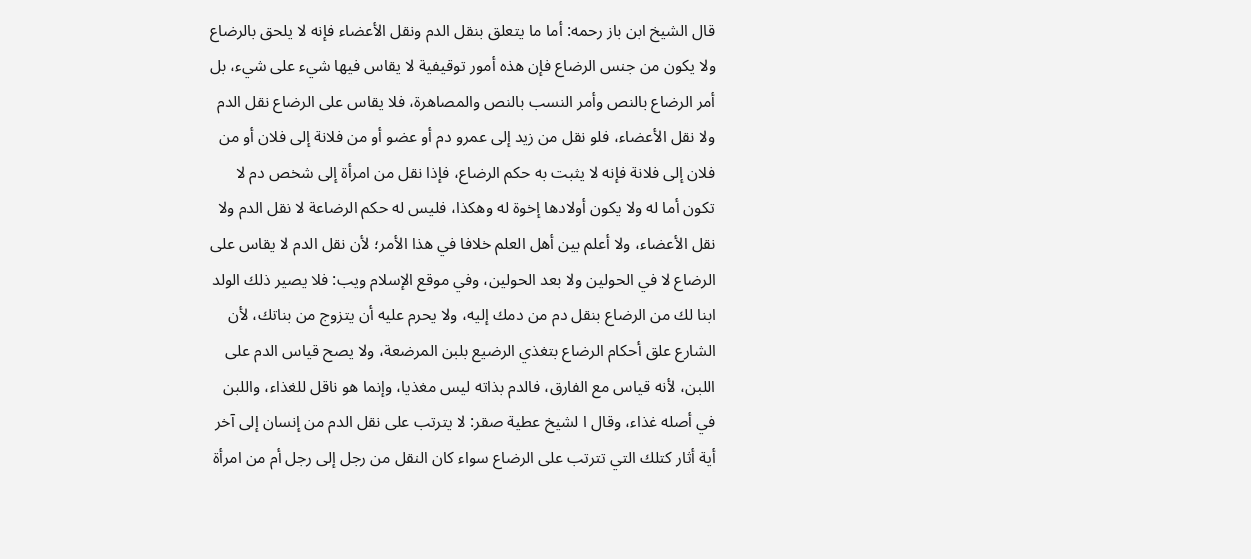قال الشيخ ابن باز رحمه: أما ما يتعلق بنقل الدم ونقل الأعضاء فإنه لا يلحق بالرضاع ولا يكون من جنس الرضاع فإن هذه أمور توقيفية لا يقاس فيها شيء على شيء، بل أمر الرضاع بالنص وأمر النسب بالنص والمصاهرة، فلا يقاس على الرضاع نقل الدم ولا نقل الأعضاء، فلو نقل من زيد إلى عمرو دم أو عضو أو من فلانة إلى فلان أو من فلان إلى فلانة فإنه لا يثبت به حكم الرضاع، فإذا نقل من امرأة إلى شخص دم لا تكون أما له ولا يكون أولادها إخوة له وهكذا، فليس له حكم الرضاعة لا نقل الدم ولا نقل الأعضاء، ولا أعلم بين أهل العلم خلافا في هذا الأمر؛ لأن نقل الدم لا يقاس على الرضاع لا في الحولين ولا بعد الحولين، وفي موقع الإسلام ويب: فلا يصير ذلك الولد ابنا لك من الرضاع بنقل دم من دمك إليه، ولا يحرم عليه أن يتزوج من بناتك، لأن الشارع علق أحكام الرضاع بتغذي الرضيع بلبن المرضعة، ولا يصح قياس الدم على اللبن، لأنه قياس مع الفارق، فالدم بذاته ليس مغذيا، وإنما هو ناقل للغذاء، واللبن في أصله غذاء، وقال ا لشيخ عطية صقر: لا يترتب على نقل الدم من إنسان إلى آخر أية أثار كتلك التي تترتب على الرضاع سواء كان النقل من رجل إلى رجل أم من امرأة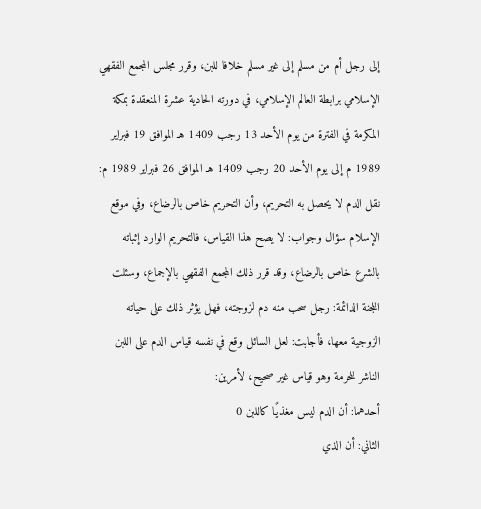إلى رجل أم من مسلم إلى غير مسلم خلافا للبن، وقرر مجلس المجمع الفقهي الإسلامي برابطة العالم الإسلامي، في دورته الحادية عشرة المنعقدة بمكة المكرمة في الفترة من يوم الأحد 13 رجب 1409 هـ الموافق 19 فبراير 1989 م إلى يوم الأحد 20 رجب 1409 هـ الموافق 26 فبراير 1989 م: نقل الدم لا يحصل به التحريم، وأن التحريم خاص بالرضاع، وفي موقع الإسلام سؤال وجواب: لا يصح هذا القياس، فالتحريم الوارد إثباته بالشرع خاص بالرضاع، وقد قرر ذلك المجمع الفقهي بالإجماع، وسئلت اللجنة الدائمة: رجل سحب منه دم لزوجته، فهل يؤثر ذلك على حياته الزوجية معها، فأجابت: لعل السائل وقع في نفسه قياس الدم على اللبن الناشر للحرمة وهو قياس غير صحيح، لأمرين:
أحدهما: أن الدم ليس مغذيًا كاللبن 0
الثاني: أن الذي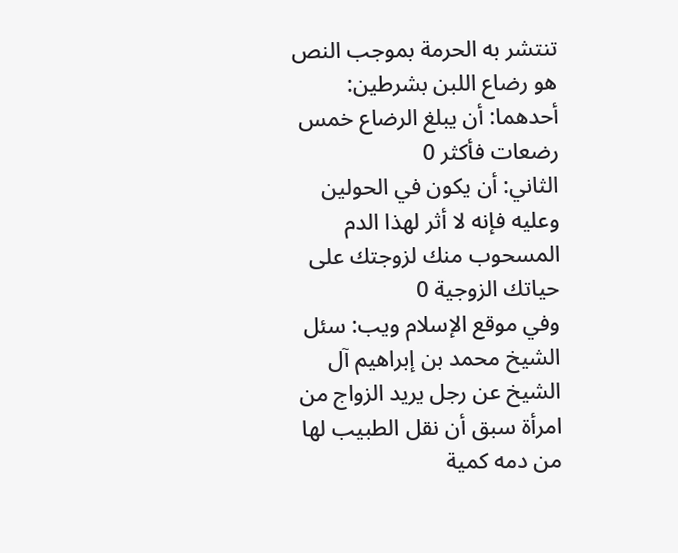تنتشر به الحرمة بموجب النص هو رضاع اللبن بشرطين:
أحدهما: أن يبلغ الرضاع خمس رضعات فأكثر 0
الثاني: أن يكون في الحولين وعليه فإنه لا أثر لهذا الدم المسحوب منك لزوجتك على حياتك الزوجية 0
وفي موقع الإسلام ويب: سئل الشيخ محمد بن إبراهيم آل الشيخ عن رجل يريد الزواج من امرأة سبق أن نقل الطبيب لها من دمه كمية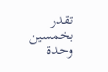تقدر بخمسين وحدة